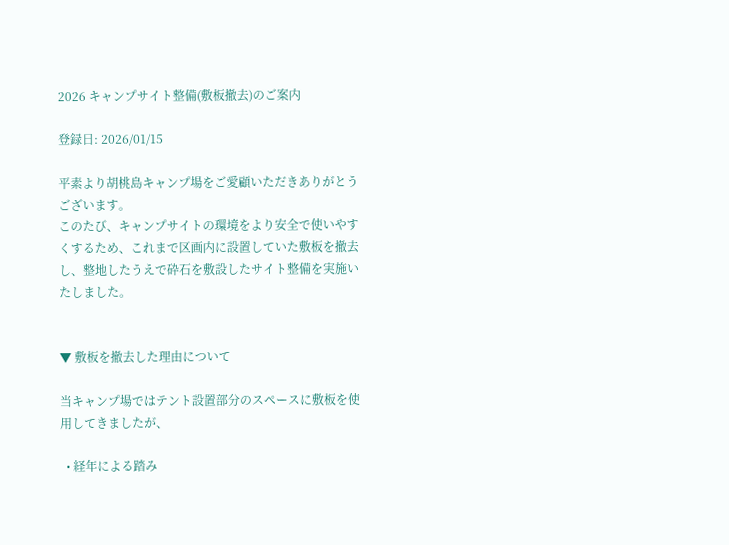2026 キャンプサイト整備(敷板撤去)のご案内

登録日: 2026/01/15

平素より胡桃島キャンプ場をご愛顧いただきありがとうございます。
このたび、キャンプサイトの環境をより安全で使いやすくするため、これまで区画内に設置していた敷板を撤去し、整地したうえで砕石を敷設したサイト整備を実施いたしました。


▼ 敷板を撤去した理由について

当キャンプ場ではテント設置部分のスペースに敷板を使用してきましたが、

  • 経年による踏み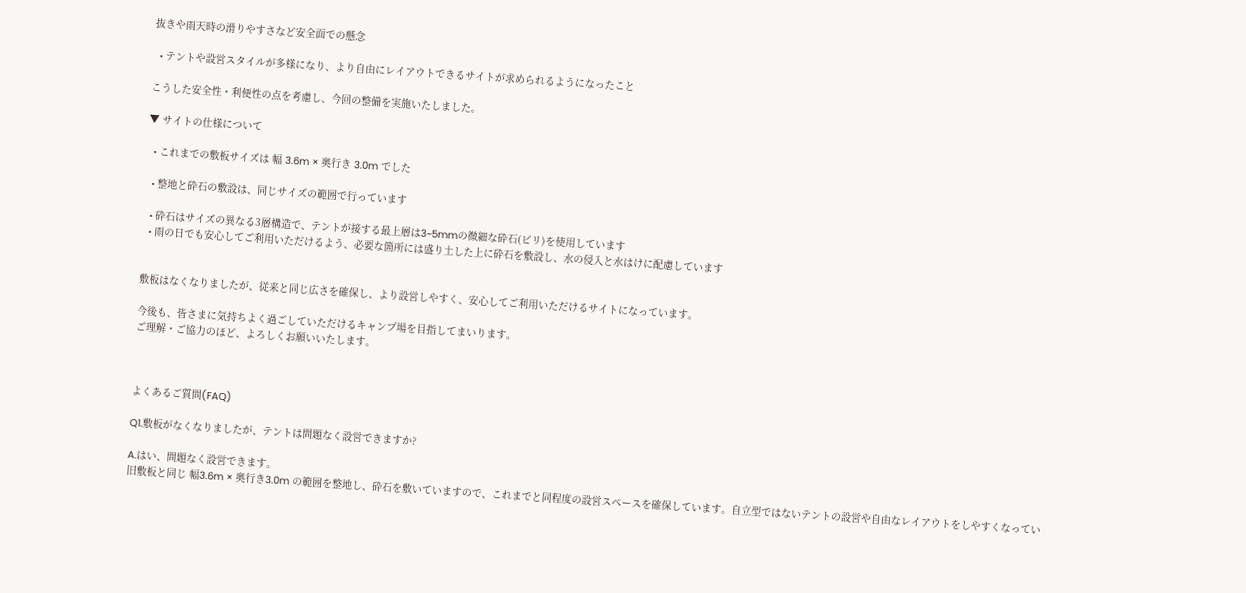抜きや雨天時の滑りやすさなど安全面での懸念

  • テントや設営スタイルが多様になり、より自由にレイアウトできるサイトが求められるようになったこと

こうした安全性・利便性の点を考慮し、今回の整備を実施いたしました。

▼ サイトの仕様について

  • これまでの敷板サイズは 幅 3.6m × 奥行き 3.0m でした

  • 整地と砕石の敷設は、同じサイズの範囲で行っています

  • 砕石はサイズの異なる3層構造で、テントが接する最上層は3~5mmの微細な砕石(ビリ)を使用しています
  • 雨の日でも安心してご利用いただけるよう、必要な箇所には盛り土した上に砕石を敷設し、水の侵入と水はけに配慮しています


敷板はなくなりましたが、従来と同じ広さを確保し、より設営しやすく、安心してご利用いただけるサイトになっています。

今後も、皆さまに気持ちよく過ごしていただけるキャンプ場を目指してまいります。
ご理解・ご協力のほど、よろしくお願いいたします。



よくあるご質問(FAQ)

Q1.敷板がなくなりましたが、テントは問題なく設営できますか?

A.はい、問題なく設営できます。
旧敷板と同じ 幅3.6m × 奥行き3.0m の範囲を整地し、砕石を敷いていますので、これまでと同程度の設営スペースを確保しています。自立型ではないテントの設営や自由なレイアウトをしやすくなってい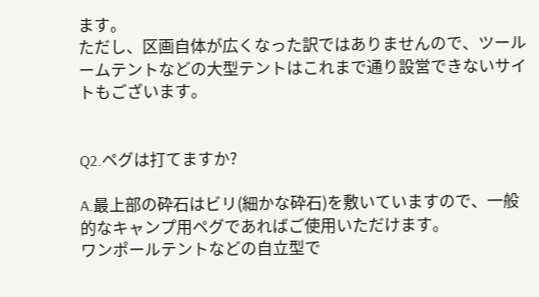ます。
ただし、区画自体が広くなった訳ではありませんので、ツールームテントなどの大型テントはこれまで通り設営できないサイトもございます。


Q2.ペグは打てますか?

A.最上部の砕石はビリ(細かな砕石)を敷いていますので、一般的なキャンプ用ペグであればご使用いただけます。
ワンポールテントなどの自立型で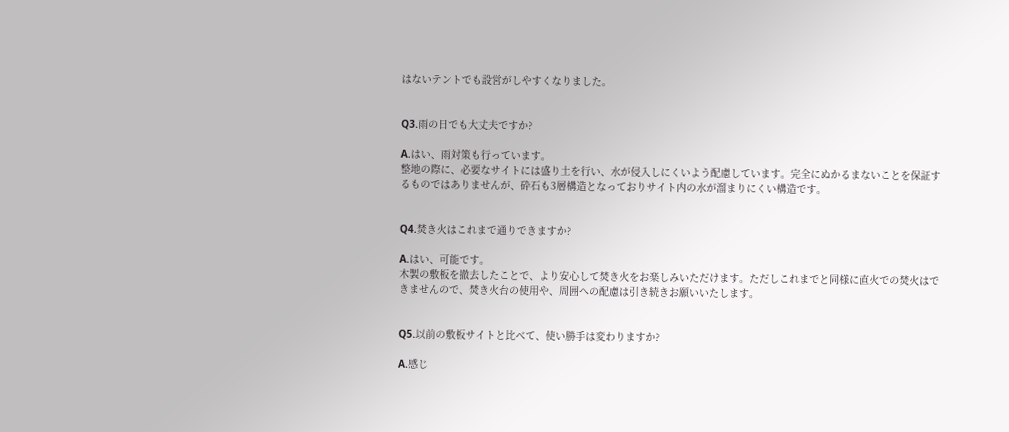はないテントでも設営がしやすくなりました。


Q3.雨の日でも大丈夫ですか?

A.はい、雨対策も行っています。
整地の際に、必要なサイトには盛り土を行い、水が侵入しにくいよう配慮しています。完全にぬかるまないことを保証するものではありませんが、砕石も3層構造となっておりサイト内の水が溜まりにくい構造です。


Q4.焚き火はこれまで通りできますか?

A.はい、可能です。
木製の敷板を撤去したことで、より安心して焚き火をお楽しみいただけます。ただしこれまでと同様に直火での焚火はできませんので、焚き火台の使用や、周囲への配慮は引き続きお願いいたします。


Q5.以前の敷板サイトと比べて、使い勝手は変わりますか?

A.感じ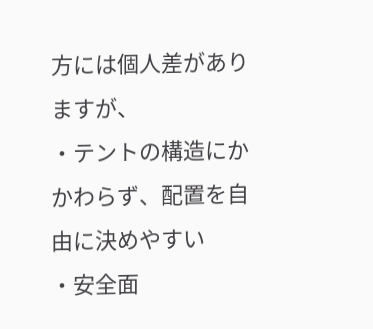方には個人差がありますが、
・テントの構造にかかわらず、配置を自由に決めやすい
・安全面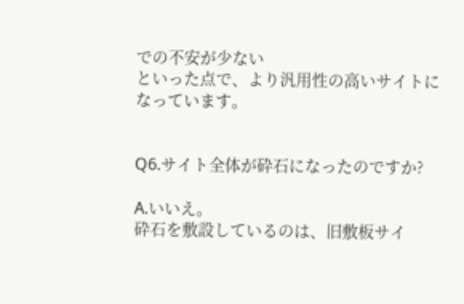での不安が少ない
といった点で、より汎用性の高いサイトになっています。


Q6.サイト全体が砕石になったのですか?

A.いいえ。
砕石を敷設しているのは、旧敷板サイ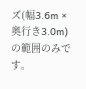ズ(幅3.6m × 奥行き3.0m)の範囲のみです。